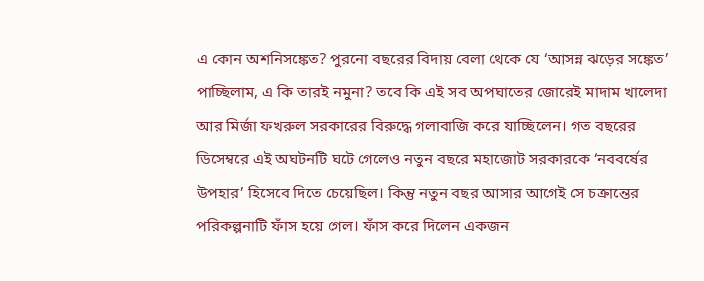এ কোন অশনিসঙ্কেত? পুরনো বছরের বিদায় বেলা থেকে যে ‘আসন্ন ঝড়ের সঙ্কেত’ পাচ্ছিলাম, এ কি তারই নমুনা? তবে কি এই সব অপঘাতের জোরেই মাদাম খালেদা আর মির্জা ফখরুল সরকারের বিরুদ্ধে গলাবাজি করে যাচ্ছিলেন। গত বছরের ডিসেম্বরে এই অঘটনটি ঘটে গেলেও নতুন বছরে মহাজোট সরকারকে ‘নববর্ষের উপহার’ হিসেবে দিতে চেয়েছিল। কিন্তু নতুন বছর আসার আগেই সে চক্রান্তের পরিকল্পনাটি ফাঁস হয়ে গেল। ফাঁস করে দিলেন একজন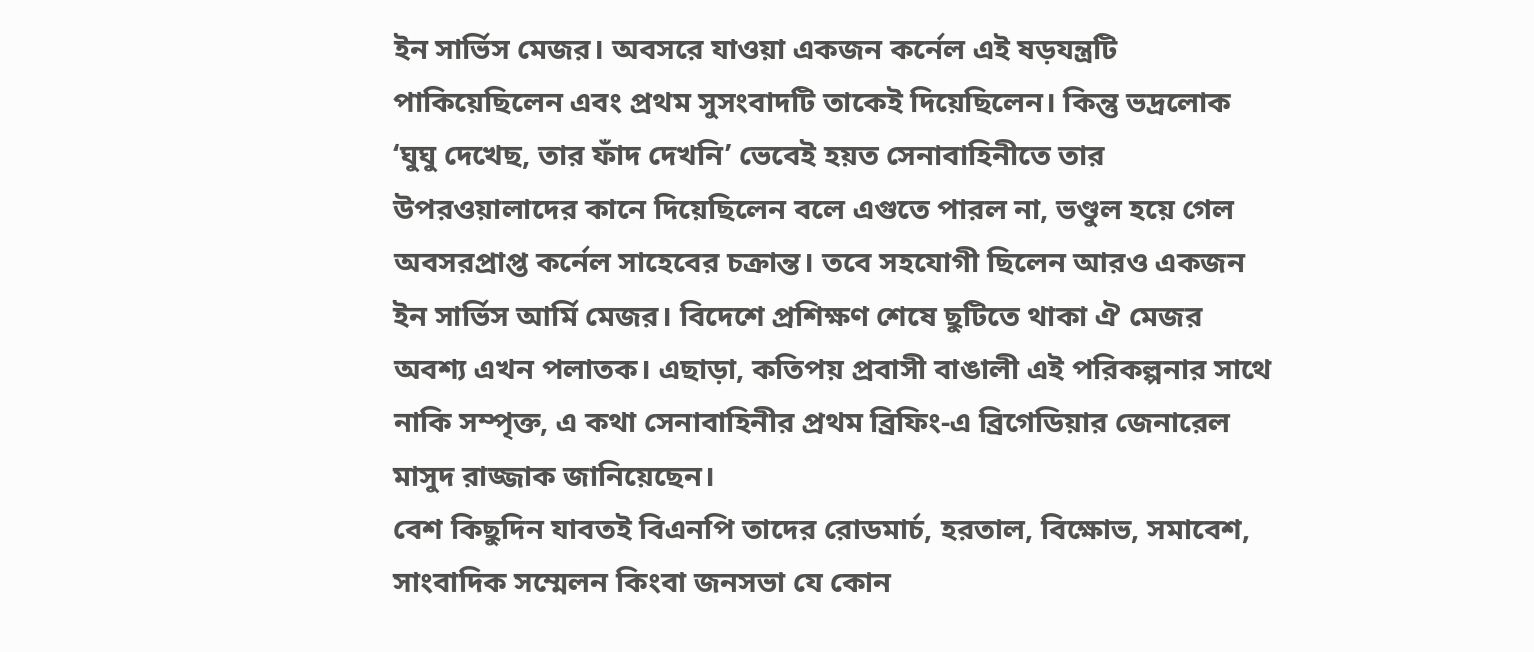ইন সার্ভিস মেজর। অবসরে যাওয়া একজন কর্নেল এই ষড়যন্ত্রটি পাকিয়েছিলেন এবং প্রথম সুসংবাদটি তাকেই দিয়েছিলেন। কিন্তু ভদ্রলোক ‘ঘুঘু দেখেছ, তার ফাঁদ দেখনি’ ভেবেই হয়ত সেনাবাহিনীতে তার উপরওয়ালাদের কানে দিয়েছিলেন বলে এগুতে পারল না, ভণ্ডুল হয়ে গেল অবসরপ্রাপ্ত কর্নেল সাহেবের চক্রান্ত। তবে সহযোগী ছিলেন আরও একজন ইন সার্ভিস আর্মি মেজর। বিদেশে প্রশিক্ষণ শেষে ছুটিতে থাকা ঐ মেজর অবশ্য এখন পলাতক। এছাড়া, কতিপয় প্রবাসী বাঙালী এই পরিকল্পনার সাথে নাকি সম্পৃক্ত, এ কথা সেনাবাহিনীর প্রথম ব্রিফিং-এ ব্রিগেডিয়ার জেনারেল মাসুদ রাজ্জাক জানিয়েছেন।
বেশ কিছুদিন যাবতই বিএনপি তাদের রোডমার্চ, হরতাল, বিক্ষোভ, সমাবেশ, সাংবাদিক সম্মেলন কিংবা জনসভা যে কোন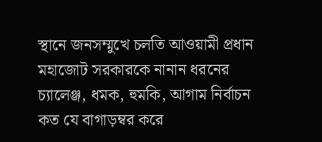স্থানে জনসম্মুখে চলতি আওয়ামী প্রধান মহাজোট সরকারকে নানান ধরনের চ্যালেঞ্জ, ধমক, হুমকি, আগাম নির্বাচন কত যে বাগাড়ম্বর করে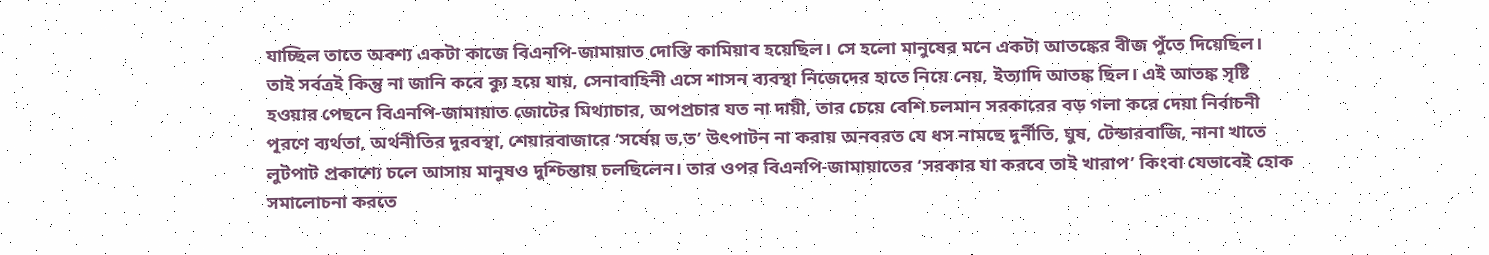যাচ্ছিল তাতে অবশ্য একটা কাজে বিএনপি-জামায়াত দোস্তি কামিয়াব হয়েছিল। সে হলো মানুষের মনে একটা আতঙ্কের বীজ পুঁতে দিয়েছিল। তাই সর্বত্রই কিন্তু না জানি কবে ক্যু হয়ে যায়, সেনাবাহিনী এসে শাসন ব্যবস্থা নিজেদের হাতে নিয়ে নেয়, ইত্যাদি আতঙ্ক ছিল। এই আতঙ্ক সৃষ্টি হওয়ার পেছনে বিএনপি-জামায়াত জোটের মিথ্যাচার, অপপ্রচার যত না দায়ী, তার চেয়ে বেশি চলমান সরকারের বড় গলা করে দেয়া নির্বাচনী পূরণে ব্যর্থতা, অর্থনীতির দুরবস্থা, শেয়ারবাজারে ‘সর্ষেয় ভ‚ত’ উৎপাটন না করায় অনবরত যে ধস নামছে দুর্নীতি, ঘুষ, টেন্ডারবাজি, নানা খাতে লুটপাট প্রকাশ্যে চলে আসায় মানুষও দুশ্চিন্তায় চলছিলেন। তার ওপর বিএনপি-জামায়াতের ‘সরকার যা করবে তাই খারাপ’ কিংবা যেভাবেই হোক সমালোচনা করতে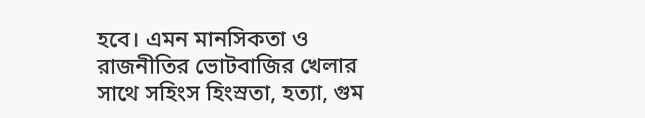হবে। এমন মানসিকতা ও রাজনীতির ভোটবাজির খেলার সাথে সহিংস হিংস্রতা, হত্যা, গুম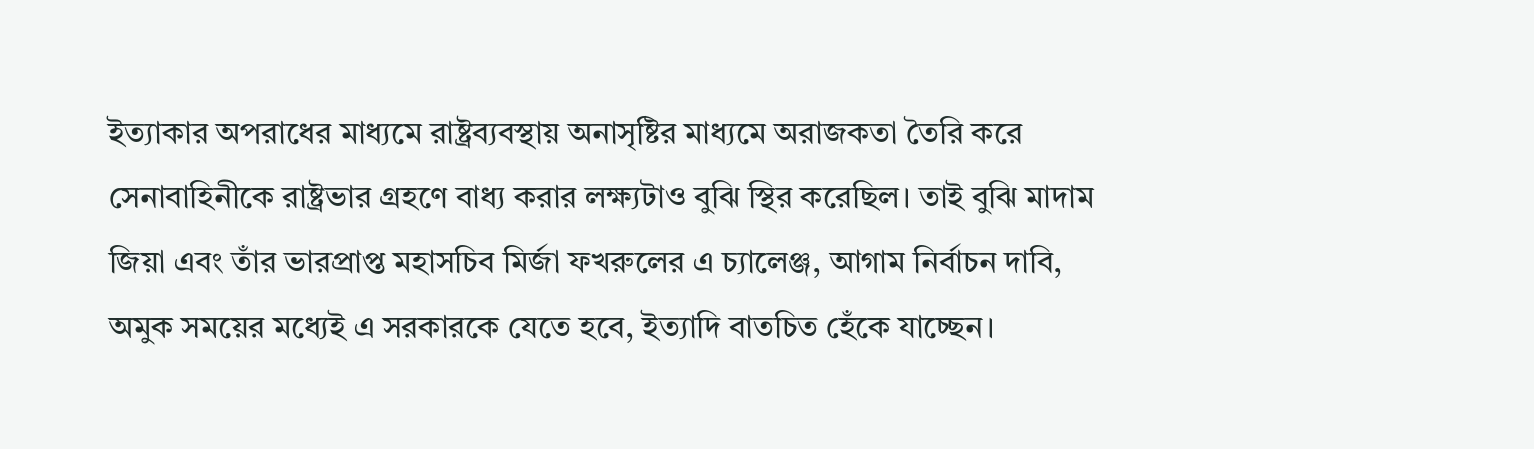ইত্যাকার অপরাধের মাধ্যমে রাষ্ট্রব্যবস্থায় অনাসৃষ্টির মাধ্যমে অরাজকতা তৈরি করে সেনাবাহিনীকে রাষ্ট্রভার গ্রহণে বাধ্য করার লক্ষ্যটাও বুঝি স্থির করেছিল। তাই বুঝি মাদাম জিয়া এবং তাঁর ভারপ্রাপ্ত মহাসচিব মির্জা ফখরুলের এ চ্যালেঞ্জ, আগাম নির্বাচন দাবি, অমুক সময়ের মধ্যেই এ সরকারকে যেতে হবে, ইত্যাদি বাতচিত হেঁকে যাচ্ছেন।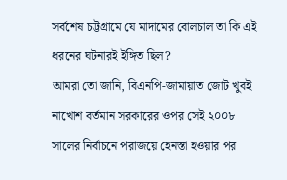সর্বশেষ চট্টগ্রামে যে মাদামের বোলচাল তা কি এই ধরনের ঘটনারই ইঙ্গিত ছিল?
আমরা তো জানি, বিএনপি-জামায়াত জোট খুবই নাখোশ বর্তমান সরকারের ওপর সেই ২০০৮ সালের নির্বাচনে পরাজয়ে হেনস্তা হওয়ার পর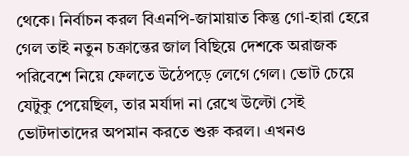থেকে। নির্বাচন করল বিএনপি-জামায়াত কিন্তু গো-হারা হেরে গেল তাই নতুন চক্রান্তের জাল বিছিয়ে দেশকে অরাজক পরিবেশে নিয়ে ফেলতে উঠেপড়ে লেগে গেল। ভোট চেয়ে যেটুকু পেয়েছিল, তার মর্যাদা না রেখে উল্টো সেই ভোটদাতাদের অপমান করতে শুরু করল। এখনও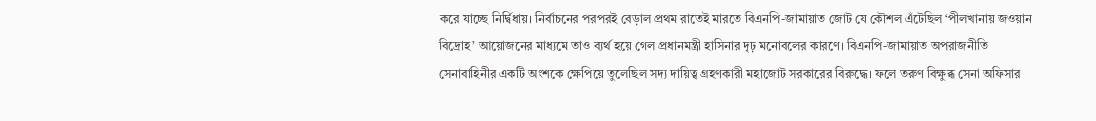করে যাচ্ছে নির্দ্বিধায়। নির্বাচনের পরপরই বেড়াল প্রথম রাতেই মারতে বিএনপি-জামায়াত জোট যে কৌশল এঁটেছিল ‘পীলখানায় জওয়ান বিদ্রোহ’ আয়োজনের মাধ্যমে তাও ব্যর্থ হয়ে গেল প্রধানমন্ত্রী হাসিনার দৃঢ় মনোবলের কারণে। বিএনপি-জামায়াত অপরাজনীতি সেনাবাহিনীর একটি অংশকে ক্ষেপিয়ে তুলেছিল সদ্য দায়িত্ব গ্রহণকারী মহাজোট সরকারের বিরুদ্ধে। ফলে তরুণ বিক্ষুব্ধ সেনা অফিসার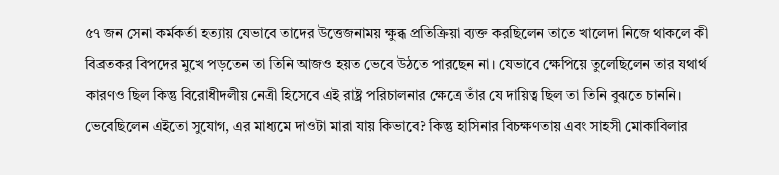৫৭ জন সেনা কর্মকর্তা হত্যায় যেভাবে তাদের উত্তেজনাময় ক্ষুব্ধ প্রতিক্রিয়া ব্যক্ত করছিলেন তাতে খালেদা নিজে থাকলে কী বিব্রতকর বিপদের মুখে পড়তেন তা তিনি আজও হয়ত ভেবে উঠতে পারছেন না। যেভাবে ক্ষেপিয়ে তুলেছিলেন তার যথার্থ কারণও ছিল কিন্তু বিরোধীদলীয় নেত্রী হিসেবে এই রাষ্ট্র পরিচালনার ক্ষেত্রে তাঁর যে দায়িত্ব ছিল তা তিনি বুঝতে চাননি। ভেবেছিলেন এইতো সুযোগ, এর মাধ্যমে দাওটা মারা যায় কিভাবে? কিন্তু হাসিনার বিচক্ষণতায় এবং সাহসী মোকাবিলার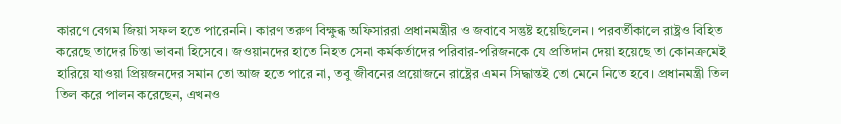কারণে বেগম জিয়া সফল হতে পারেননি। কারণ তরুণ বিক্ষুব্ধ অফিসাররা প্রধানমন্ত্রীর ও জবাবে সন্তুষ্ট হয়েছিলেন। পরবর্তীকালে রাষ্ট্রও বিহিত করেছে তাদের চিন্তা ভাবনা হিসেবে। জওয়ানদের হাতে নিহত সেনা কর্মকর্তাদের পরিবার-পরিজনকে যে প্রতিদান দেয়া হয়েছে তা কোনক্রমেই হারিয়ে যাওয়া প্রিয়জনদের সমান তো আজ হতে পারে না, তবু জীবনের প্রয়োজনে রাষ্ট্রের এমন সিদ্ধান্তই তো মেনে নিতে হবে। প্রধানমন্ত্রী তিল তিল করে পালন করেছেন, এখনও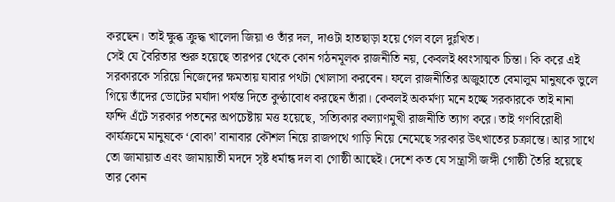করছেন। তাই ক্ষুব্ধ ক্রুদ্ধ খালেদা জিয়া ও তাঁর দল, দাওটা হাতছাড়া হয়ে গেল বলে দুঃখিত।
সেই যে বৈরিতার শুরু হয়েছে তারপর থেকে কোন গঠনমূলক রাজনীতি নয়, কেবলই ধ্বংসাত্মক চিন্তা। কি করে এই সরকারকে সরিয়ে নিজেদের ক্ষমতায় যাবার পথটা খোলাসা করবেন। ফলে রাজনীতির অজুহাতে বেমালুম মানুষকে ভুলে গিয়ে তাঁদের ভোটের মর্যাদা পর্যন্ত দিতে কুণ্ঠাবোধ করছেন তাঁরা। কেবলই অকর্মণ্য মনে হচ্ছে সরকারকে তাই নানা ফন্দি এঁটে সরকার পতনের অপচেষ্টায় মত্ত হয়েছে, সত্যিকার কল্যাণমুখী রাজনীতি ত্যাগ করে। তাই গণবিরোধী কার্যক্রমে মানুষকে ‘বোকা’ বানাবার কৌশল নিয়ে রাজপথে গাড়ি নিয়ে নেমেছে সরকার উৎখাতের চক্রান্তে। আর সাথে তো জামায়াত এবং জামায়াতী মদদে সৃষ্ট ধর্মান্ধ দল বা গোষ্ঠী আছেই। দেশে কত যে সন্ত্রাসী জঙ্গী গোষ্ঠী তৈরি হয়েছে তার কোন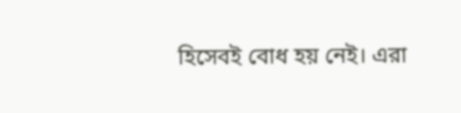হিসেবই বোধ হয় নেই। এরা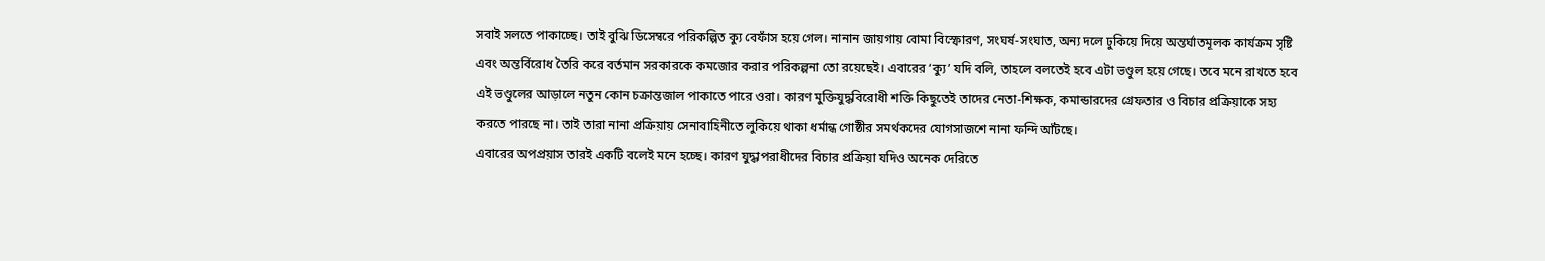সবাই সলতে পাকাচ্ছে। তাই বুঝি ডিসেম্বরে পরিকল্পিত ক্যু বেফাঁস হয়ে গেল। নানান জায়গায় বোমা বিস্ফোরণ, সংঘর্ষ-সংঘাত, অন্য দলে ঢুকিয়ে দিয়ে অন্তর্ঘাতমূলক কার্যক্রম সৃষ্টি এবং অন্তর্বিরোধ তৈরি করে বর্তমান সরকারকে কমজোর করার পরিকল্পনা তো রয়েছেই। এবারের ‘ক্যু’ যদি বলি, তাহলে বলতেই হবে এটা ভণ্ডুল হয়ে গেছে। তবে মনে রাখতে হবে এই ভণ্ডুলের আড়ালে নতুন কোন চক্রান্তজাল পাকাতে পারে ওরা। কারণ মুক্তিযুদ্ধবিরোধী শক্তি কিছুতেই তাদের নেতা-শিক্ষক, কমান্ডারদের গ্রেফতার ও বিচার প্রক্রিয়াকে সহ্য করতে পারছে না। তাই তারা নানা প্রক্রিয়ায় সেনাবাহিনীতে লুকিয়ে থাকা ধর্মান্ধ গোষ্ঠীর সমর্থকদের যোগসাজশে নানা ফন্দি আঁটছে।
এবারের অপপ্রয়াস তারই একটি বলেই মনে হচ্ছে। কারণ যুদ্ধাপরাধীদের বিচার প্রক্রিয়া যদিও অনেক দেরিতে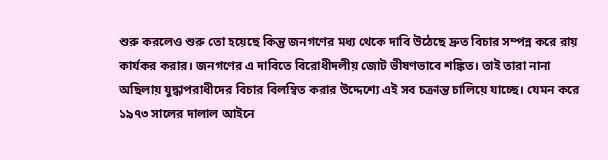শুরু করলেও শুরু তো হয়েছে কিন্তু জনগণের মধ্য থেকে দাবি উঠেছে দ্রুত বিচার সম্পন্ন করে রায় কার্যকর করার। জনগণের এ দাবিতে বিরোধীদলীয় জোট ভীষণভাবে শঙ্কিত। তাই তারা নানা অছিলায় যুদ্ধাপরাধীদের বিচার বিলম্বিত করার উদ্দেশ্যে এই সব চক্রান্ত চালিয়ে যাচ্ছে। যেমন করে ১৯৭৩ সালের দালাল আইনে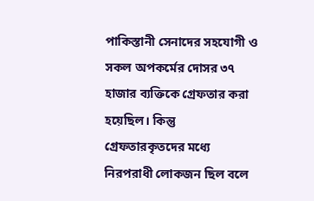পাকিস্তানী সেনাদের সহযোগী ও সকল অপকর্মের দোসর ৩৭ হাজার ব্যক্তিকে গ্রেফতার করা হয়েছিল। কিন্তু গ্রেফতারকৃতদের মধ্যে নিরপরাধী লোকজন ছিল বলে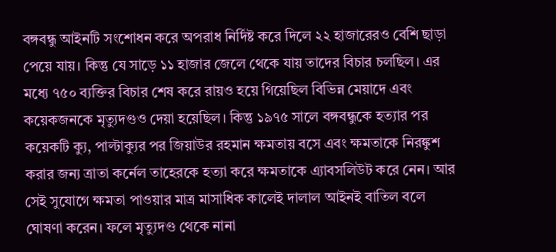বঙ্গবন্ধু আইনটি সংশোধন করে অপরাধ নির্দিষ্ট করে দিলে ২২ হাজারেরও বেশি ছাড়া পেয়ে যায়। কিন্তু যে সাড়ে ১১ হাজার জেলে থেকে যায় তাদের বিচার চলছিল। এর মধ্যে ৭৫০ ব্যক্তির বিচার শেষ করে রায়ও হয়ে গিয়েছিল বিভিন্ন মেয়াদে এবং কয়েকজনকে মৃত্যুদণ্ডও দেয়া হয়েছিল। কিন্তু ১৯৭৫ সালে বঙ্গবন্ধুকে হত্যার পর কয়েকটি ক্যু, পাল্টাক্যুর পর জিয়াউর রহমান ক্ষমতায় বসে এবং ক্ষমতাকে নিরঙ্কুশ করার জন্য ত্রাতা কর্নেল তাহেরকে হত্যা করে ক্ষমতাকে এ্যাবসলিউট করে নেন। আর সেই সুযোগে ক্ষমতা পাওয়ার মাত্র মাসাধিক কালেই দালাল আইনই বাতিল বলে ঘোষণা করেন। ফলে মৃত্যুদণ্ড থেকে নানা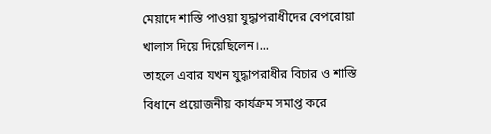মেয়াদে শাস্তি পাওয়া যুদ্ধাপরাধীদের বেপরোয়া খালাস দিয়ে দিয়েছিলেন।...
তাহলে এবার যখন যুদ্ধাপরাধীর বিচার ও শাস্তি বিধানে প্রয়োজনীয় কার্যক্রম সমাপ্ত করে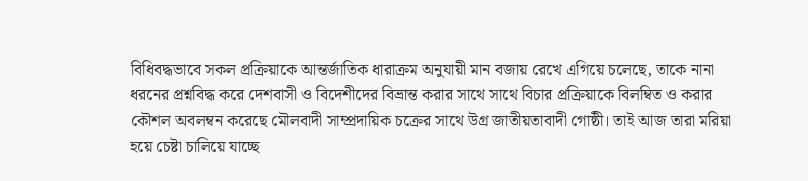বিধিবদ্ধভাবে সকল প্রক্রিয়াকে আন্তর্জাতিক ধারাক্রম অনুযায়ী মান বজায় রেখে এগিয়ে চলেছে, তাকে নানা ধরনের প্রশ্নবিদ্ধ করে দেশবাসী ও বিদেশীদের বিভ্রান্ত করার সাথে সাথে বিচার প্রক্রিয়াকে বিলম্বিত ও করার কৌশল অবলম্বন করেছে মৌলবাদী সাম্প্রদায়িক চক্রের সাথে উগ্র জাতীয়তাবাদী গোষ্ঠী। তাই আজ তারা মরিয়া হয়ে চেষ্টা চালিয়ে যাচ্ছে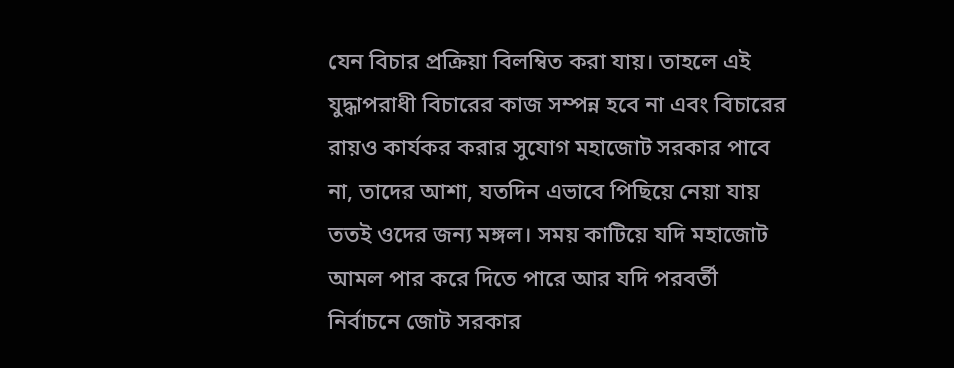যেন বিচার প্রক্রিয়া বিলম্বিত করা যায়। তাহলে এই যুদ্ধাপরাধী বিচারের কাজ সম্পন্ন হবে না এবং বিচারের রায়ও কার্যকর করার সুযোগ মহাজোট সরকার পাবে না, তাদের আশা, যতদিন এভাবে পিছিয়ে নেয়া যায় ততই ওদের জন্য মঙ্গল। সময় কাটিয়ে যদি মহাজোট আমল পার করে দিতে পারে আর যদি পরবর্তী নির্বাচনে জোট সরকার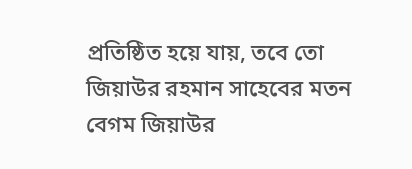প্রতিষ্ঠিত হয়ে যায়, তবে তো জিয়াউর রহমান সাহেবের মতন বেগম জিয়াউর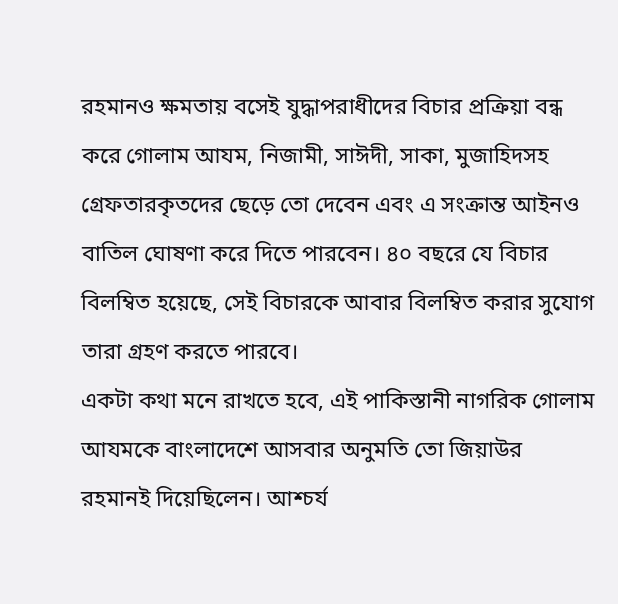রহমানও ক্ষমতায় বসেই যুদ্ধাপরাধীদের বিচার প্রক্রিয়া বন্ধ করে গোলাম আযম, নিজামী, সাঈদী, সাকা, মুজাহিদসহ গ্রেফতারকৃতদের ছেড়ে তো দেবেন এবং এ সংক্রান্ত আইনও বাতিল ঘোষণা করে দিতে পারবেন। ৪০ বছরে যে বিচার বিলম্বিত হয়েছে, সেই বিচারকে আবার বিলম্বিত করার সুযোগ তারা গ্রহণ করতে পারবে।
একটা কথা মনে রাখতে হবে, এই পাকিস্তানী নাগরিক গোলাম আযমকে বাংলাদেশে আসবার অনুমতি তো জিয়াউর রহমানই দিয়েছিলেন। আশ্চর্য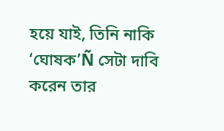হয়ে যাই, তিনি নাকি ‘ঘোষক’Ñ সেটা দাবি করেন তার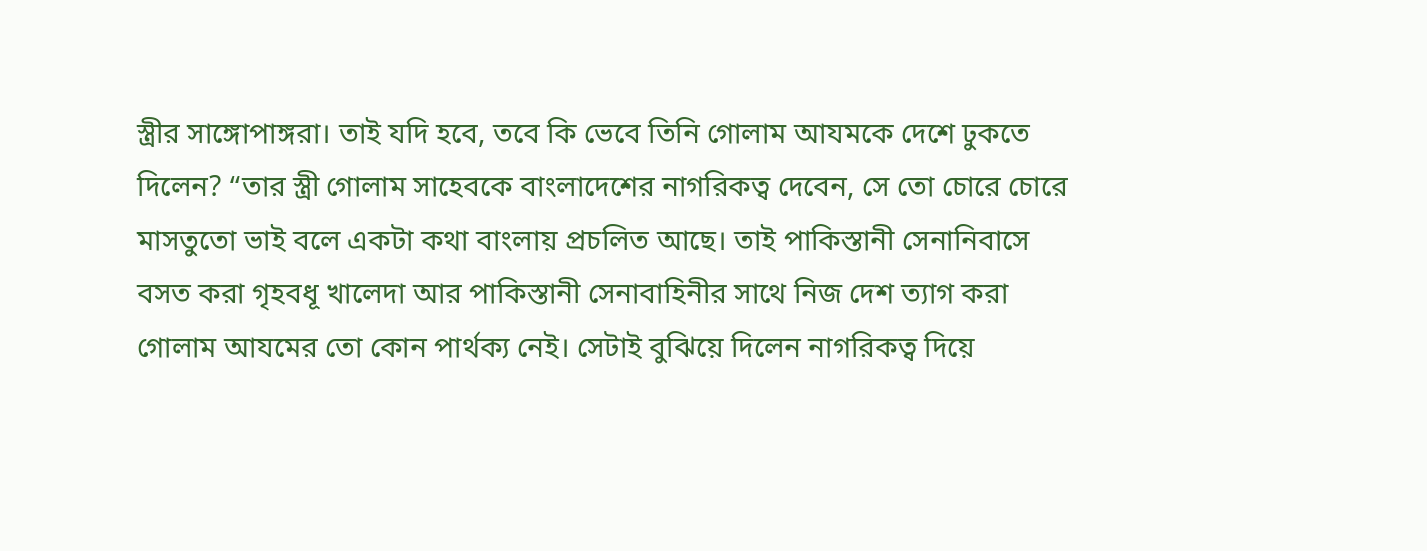স্ত্রীর সাঙ্গোপাঙ্গরা। তাই যদি হবে, তবে কি ভেবে তিনি গোলাম আযমকে দেশে ঢুকতে দিলেন? “তার স্ত্রী গোলাম সাহেবকে বাংলাদেশের নাগরিকত্ব দেবেন, সে তো চোরে চোরে মাসতুতো ভাই বলে একটা কথা বাংলায় প্রচলিত আছে। তাই পাকিস্তানী সেনানিবাসে বসত করা গৃহবধূ খালেদা আর পাকিস্তানী সেনাবাহিনীর সাথে নিজ দেশ ত্যাগ করা গোলাম আযমের তো কোন পার্থক্য নেই। সেটাই বুঝিয়ে দিলেন নাগরিকত্ব দিয়ে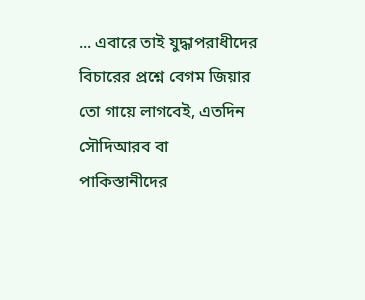... এবারে তাই যুদ্ধাপরাধীদের বিচারের প্রশ্নে বেগম জিয়ার তো গায়ে লাগবেই, এতদিন সৌদিআরব বা পাকিস্তানীদের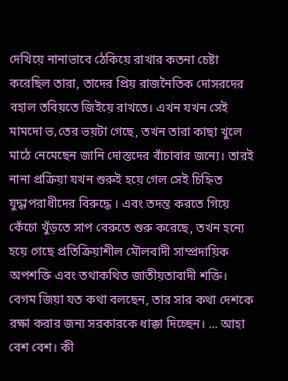দেখিয়ে নানাভাবে ঠেকিয়ে রাখার কতনা চেষ্টা করেছিল তারা, তাদের প্রিয় রাজনৈতিক দোসরদের বহাল তবিয়তে জিইয়ে রাখতে। এখন যখন সেই মামদো ভ‚তের ভয়টা গেছে, তখন তারা কাছা খুলে মাঠে নেমেছেন জানি দোস্তদের বাঁচাবার জন্যে। তারই নানা প্রক্রিয়া যখন শুরুই হয়ে গেল সেই চিহ্নিত যুদ্ধাপরাধীদের বিরুদ্ধে । এবং তদন্ত করতে গিয়ে কেঁচো খুঁড়তে সাপ বেরুতে শুরু করেছে, তখন হন্যে হয়ে গেছে প্রতিক্রিয়াশীল মৌলবাদী সাম্প্রদায়িক অপশক্তি এবং তথাকথিত জাতীয়তাবাদী শক্তি। বেগম জিয়া যত কথা বলছেন, তার সার কথা দেশকে রক্ষা করার জন্য সরকারকে ধাক্কা দিচ্ছেন। ... আহা বেশ বেশ। কী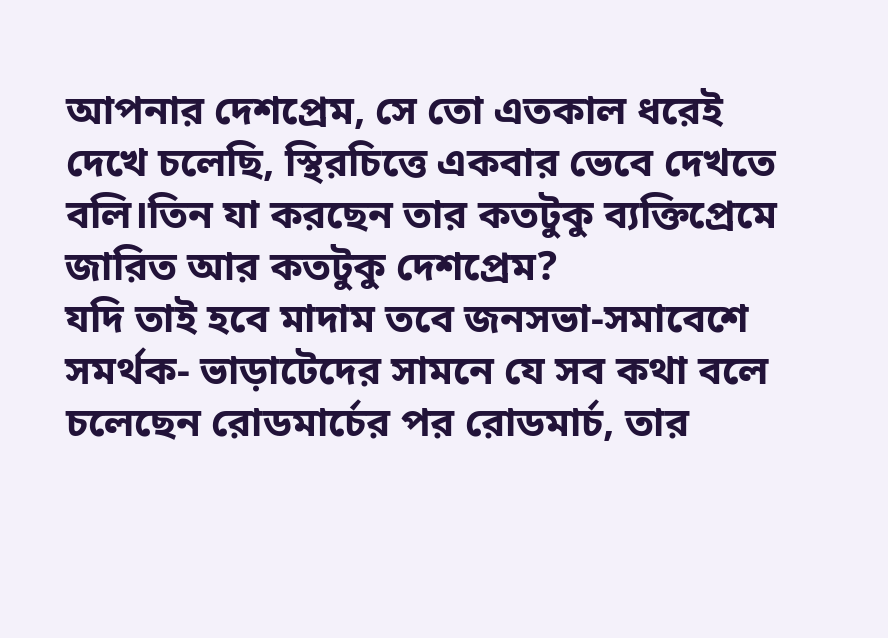আপনার দেশপ্রেম, সে তো এতকাল ধরেই দেখে চলেছি, স্থিরচিত্তে একবার ভেবে দেখতে বলি।তিন যা করছেন তার কতটুকু ব্যক্তিপ্রেমে জারিত আর কতটুকু দেশপ্রেম?
যদি তাই হবে মাদাম তবে জনসভা-সমাবেশে সমর্থক- ভাড়াটেদের সামনে যে সব কথা বলে চলেছেন রোডমার্চের পর রোডমার্চ, তার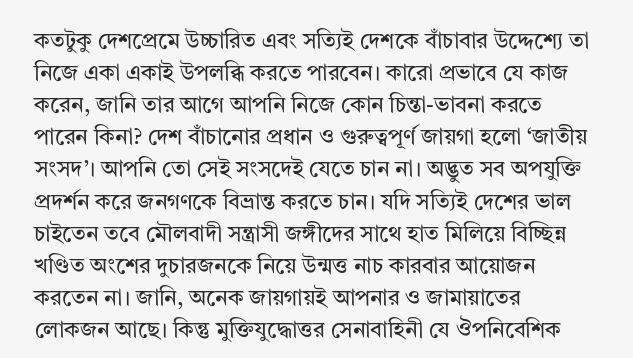কতটুকু দেশপ্রেমে উচ্চারিত এবং সত্যিই দেশকে বাঁচাবার উদ্দেশ্যে তা নিজে একা একাই উপলব্ধি করতে পারবেন। কারো প্রভাবে যে কাজ করেন, জানি তার আগে আপনি নিজে কোন চিন্তা-ভাবনা করতে পারেন কিনা? দেশ বাঁচানোর প্রধান ও গুরুত্বপূর্ণ জায়গা হলো ‘জাতীয় সংসদ’। আপনি তো সেই সংসদেই যেতে চান না। অদ্ভুত সব অপযুক্তি প্রদর্শন করে জনগণকে বিভ্রান্ত করতে চান। যদি সত্যিই দেশের ভাল চাইতেন তবে মৌলবাদী সন্ত্রাসী জঙ্গীদের সাথে হাত মিলিয়ে বিচ্ছিন্ন খণ্ডিত অংশের দুচারজনকে নিয়ে উন্মত্ত নাচ কারবার আয়োজন করতেন না। জানি, অনেক জায়গায়ই আপনার ও জামায়াতের লোকজন আছে। কিন্তু মুক্তিযুদ্ধোত্তর সেনাবাহিনী যে ঔপনিবেশিক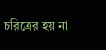চরিত্রের হয় না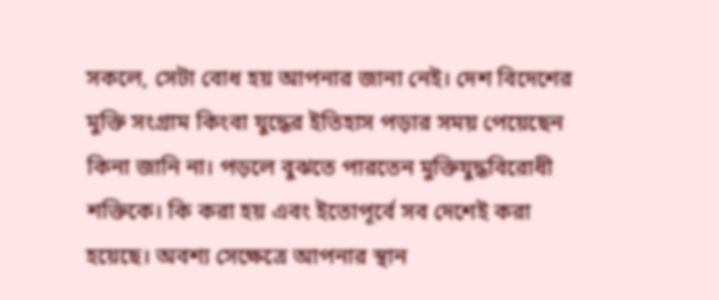সকলে, সেটা বোধ হয় আপনার জানা নেই। দেশ বিদেশের মুক্তি সংগ্রাম কিংবা যুদ্ধের ইতিহাস পড়ার সময় পেয়েছেন কিনা জানি না। পড়লে বুঝতে পারতেন মুক্তিযুদ্ধবিরোধী শক্তিকে। কি করা হয় এবং ইতোপূর্বে সব দেশেই করা হয়েছে। অবশ্য সেক্ষেত্রে আপনার স্থান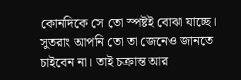কোনদিকে সে তো স্পষ্টই বোঝা যাচ্ছে। সুতরাং আপনি তো তা জেনেও জানতে চাইবেন না। তাই চক্রান্ত আর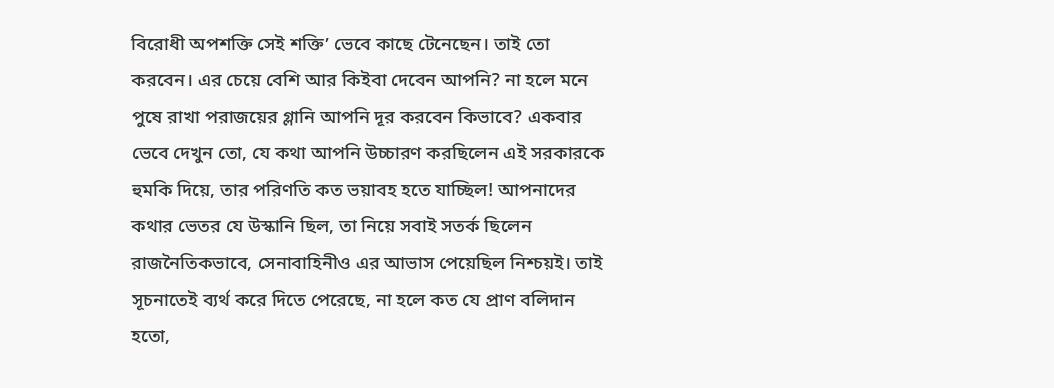বিরোধী অপশক্তি সেই শক্তি’ ভেবে কাছে টেনেছেন। তাই তো করবেন। এর চেয়ে বেশি আর কিইবা দেবেন আপনি? না হলে মনে পুষে রাখা পরাজয়ের গ্লানি আপনি দূর করবেন কিভাবে? একবার ভেবে দেখুন তো, যে কথা আপনি উচ্চারণ করছিলেন এই সরকারকে হুমকি দিয়ে, তার পরিণতি কত ভয়াবহ হতে যাচ্ছিল! আপনাদের কথার ভেতর যে উস্কানি ছিল, তা নিয়ে সবাই সতর্ক ছিলেন রাজনৈতিকভাবে, সেনাবাহিনীও এর আভাস পেয়েছিল নিশ্চয়ই। তাই সূচনাতেই ব্যর্থ করে দিতে পেরেছে, না হলে কত যে প্রাণ বলিদান হতো,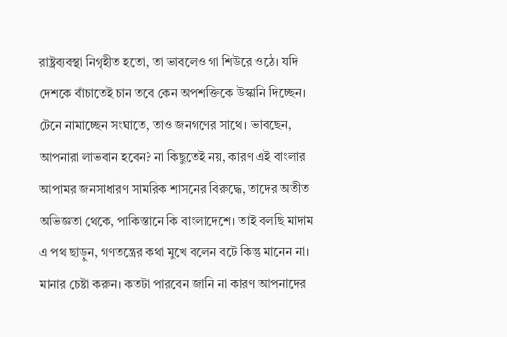রাষ্ট্রব্যবস্থা নিগৃহীত হতো, তা ভাবলেও গা শিউরে ওঠে। যদি দেশকে বাঁচাতেই চান তবে কেন অপশক্তিকে উস্কানি দিচ্ছেন। টেনে নামাচ্ছেন সংঘাতে, তাও জনগণের সাথে। ভাবছেন, আপনারা লাভবান হবেন? না কিছুতেই নয়, কারণ এই বাংলার আপামর জনসাধারণ সামরিক শাসনের বিরুদ্ধে, তাদের অতীত অভিজ্ঞতা থেকে, পাকিস্তানে কি বাংলাদেশে। তাই বলছি মাদাম এ পথ ছাড়ুন, গণতন্ত্রের কথা মুখে বলেন বটে কিন্তু মানেন না। মানার চেষ্টা করুন। কতটা পারবেন জানি না কারণ আপনাদের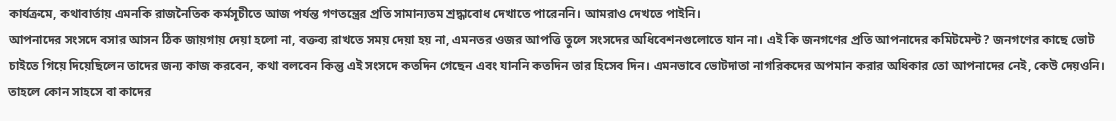কার্যক্রমে, কথাবার্তায় এমনকি রাজনৈতিক কর্মসূচীতে আজ পর্যন্ত গণতন্ত্রের প্রতি সামান্যতম শ্রদ্ধাবোধ দেখাতে পারেননি। আমরাও দেখতে পাইনি।
আপনাদের সংসদে বসার আসন ঠিক জায়গায় দেয়া হলো না, বক্তব্য রাখতে সময় দেয়া হয় না, এমনতর ওজর আপত্তি তুলে সংসদের অধিবেশনগুলোতে যান না। এই কি জনগণের প্রতি আপনাদের কমিটমেন্ট? জনগণের কাছে ভোট চাইতে গিয়ে দিয়েছিলেন তাদের জন্য কাজ করবেন, কথা বলবেন কিন্তু এই সংসদে কতদিন গেছেন এবং যাননি কতদিন তার হিসেব দিন। এমনভাবে ভোটদাতা নাগরিকদের অপমান করার অধিকার তো আপনাদের নেই, কেউ দেয়ওনি। তাহলে কোন সাহসে বা কাদের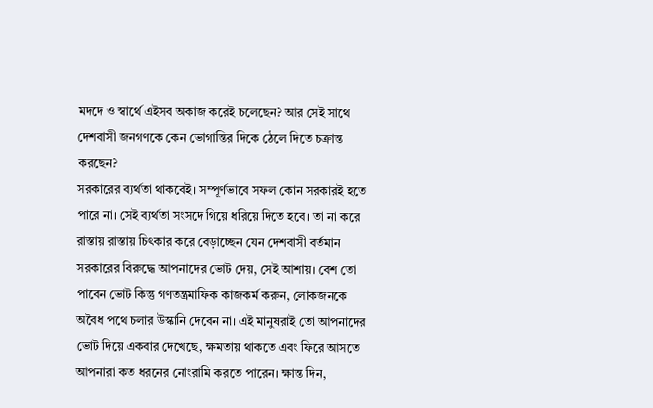মদদে ও স্বার্থে এইসব অকাজ করেই চলেছেন? আর সেই সাথে দেশবাসী জনগণকে কেন ভোগান্তির দিকে ঠেলে দিতে চক্রান্ত করছেন?
সরকারের ব্যর্থতা থাকবেই। সম্পূর্ণভাবে সফল কোন সরকারই হতে পারে না। সেই ব্যর্থতা সংসদে গিয়ে ধরিয়ে দিতে হবে। তা না করে রাস্তায় রাস্তায় চিৎকার করে বেড়াচ্ছেন যেন দেশবাসী বর্তমান সরকারের বিরুদ্ধে আপনাদের ভোট দেয়, সেই আশায়। বেশ তো পাবেন ভোট কিন্তু গণতন্ত্রমাফিক কাজকর্ম করুন, লোকজনকে অবৈধ পথে চলার উস্কানি দেবেন না। এই মানুষরাই তো আপনাদের ভোট দিয়ে একবার দেখেছে, ক্ষমতায় থাকতে এবং ফিরে আসতে আপনারা কত ধরনের নোংরামি করতে পারেন। ক্ষান্ত দিন,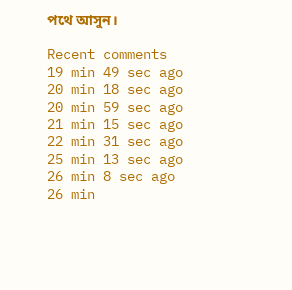পথে আসুন।

Recent comments
19 min 49 sec ago
20 min 18 sec ago
20 min 59 sec ago
21 min 15 sec ago
22 min 31 sec ago
25 min 13 sec ago
26 min 8 sec ago
26 min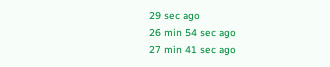29 sec ago
26 min 54 sec ago
27 min 41 sec ago